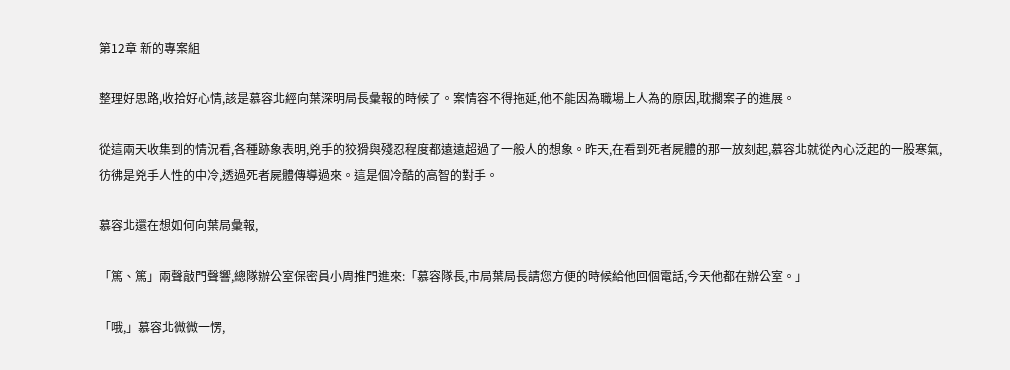第12章 新的專案組

整理好思路,收拾好心情,該是慕容北經向葉深明局長彙報的時候了。案情容不得拖延,他不能因為職場上人為的原因,耽擱案子的進展。

從這兩天收集到的情況看,各種跡象表明,兇手的狡猾與殘忍程度都遠遠超過了一般人的想象。昨天,在看到死者屍體的那一放刻起,慕容北就從內心泛起的一股寒氣,彷彿是兇手人性的中冷,透過死者屍體傳導過來。這是個冷酷的高智的對手。

慕容北還在想如何向葉局彙報,

「篤、篤」兩聲敲門聲響,總隊辦公室保密員小周推門進來:「慕容隊長,市局葉局長請您方便的時候給他回個電話,今天他都在辦公室。」

「哦,」慕容北微微一愣,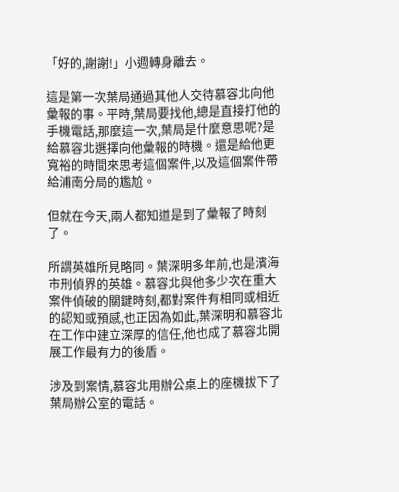「好的,謝謝!」小週轉身離去。

這是第一次葉局通過其他人交待慕容北向他彙報的事。平時,葉局要找他,總是直接打他的手機電話,那麼這一次,葉局是什麼意思呢?是給慕容北選擇向他彙報的時機。還是給他更寬裕的時間來思考這個案件,以及這個案件帶給浦南分局的尷尬。

但就在今天,兩人都知道是到了彙報了時刻了。

所謂英雄所見略同。葉深明多年前,也是濱海市刑偵界的英雄。慕容北與他多少次在重大案件偵破的關鍵時刻,都對案件有相同或相近的認知或預感,也正因為如此,葉深明和慕容北在工作中建立深厚的信任,他也成了慕容北開展工作最有力的後盾。

涉及到案情,慕容北用辦公桌上的座機拔下了葉局辦公室的電話。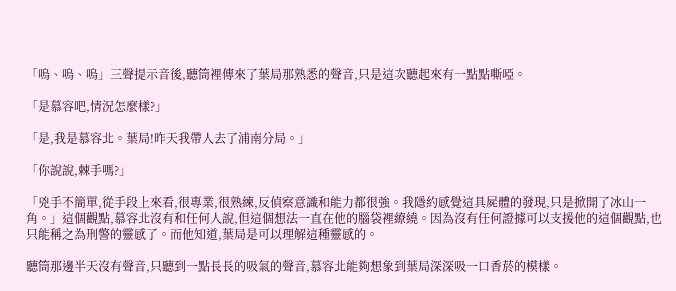「嗚、嗚、嗚」三聲提示音後,聽筒裡傳來了葉局那熟悉的聲音,只是這次聽起來有一點點嘶啞。

「是慕容吧,情況怎麼樣?」

「是,我是慕容北。葉局!昨天我帶人去了浦南分局。」

「你說說,棘手嗎?」

「兇手不簡單,從手段上來看,很專業,很熟練,反偵察意識和能力都很強。我隱約感覺這具屍體的發現,只是掀開了冰山一角。」這個觀點,慕容北沒有和任何人說,但這個想法一直在他的腦袋裡繚繞。因為沒有任何證據可以支援他的這個觀點,也只能稱之為刑警的靈感了。而他知道,葉局是可以理解這種靈感的。

聽筒那邊半天沒有聲音,只聽到一點長長的吸氣的聲音,慕容北能夠想象到葉局深深吸一口香菸的模樣。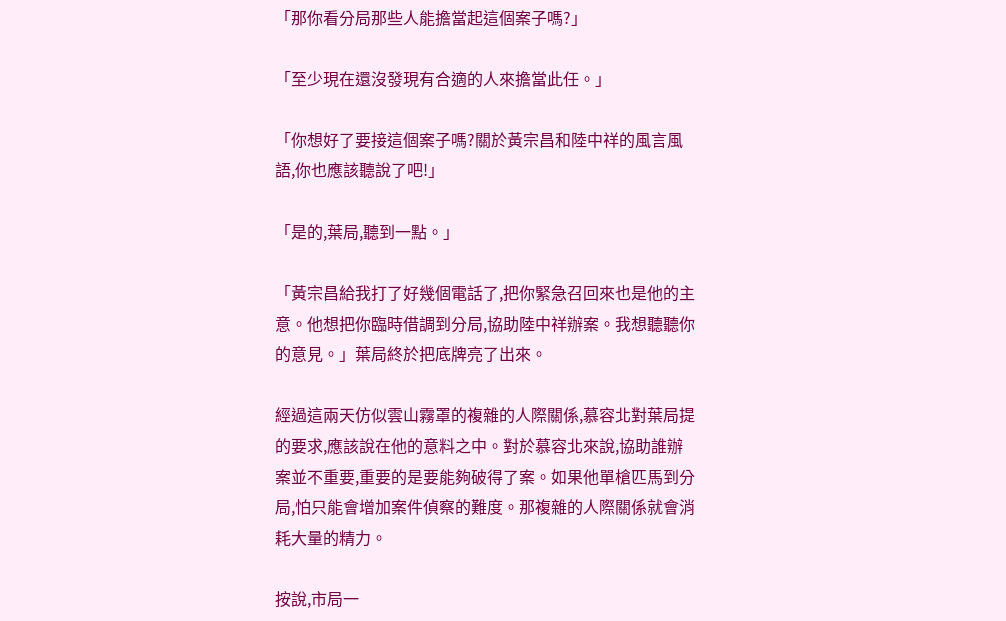「那你看分局那些人能擔當起這個案子嗎?」

「至少現在還沒發現有合適的人來擔當此任。」

「你想好了要接這個案子嗎?關於黃宗昌和陸中祥的風言風語,你也應該聽說了吧!」

「是的,葉局,聽到一點。」

「黃宗昌給我打了好幾個電話了,把你緊急召回來也是他的主意。他想把你臨時借調到分局,協助陸中祥辦案。我想聽聽你的意見。」葉局終於把底牌亮了出來。

經過這兩天仿似雲山霧罩的複雜的人際關係,慕容北對葉局提的要求,應該說在他的意料之中。對於慕容北來說,協助誰辦案並不重要,重要的是要能夠破得了案。如果他單槍匹馬到分局,怕只能會增加案件偵察的難度。那複雜的人際關係就會消耗大量的精力。

按說,市局一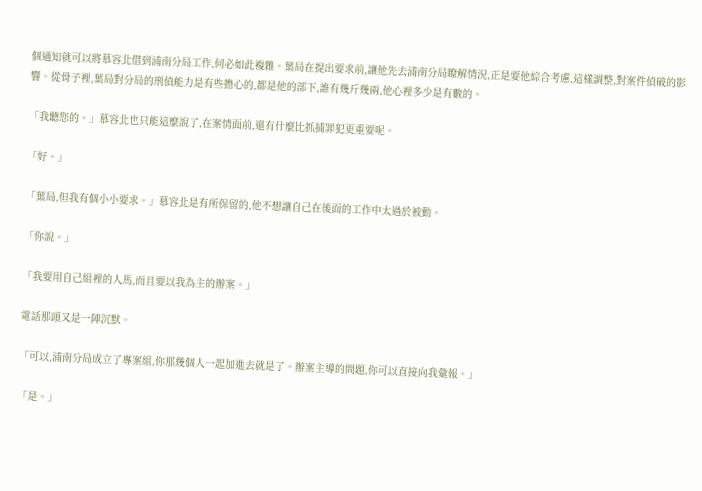個通知就可以將慕容北借到浦南分局工作,何必如此複雜。葉局在提出要求前,讓他先去浦南分局瞭解情況,正是要他綜合考慮,這樣調整,對案件偵破的影響。從骨子裡,葉局對分局的刑偵能力是有些擔心的,都是他的部下,誰有幾斤幾兩,他心裡多少是有數的。

「我聽您的。」慕容北也只能這麼說了,在案情面前,還有什麼比抓捕罪犯更重要呢。

「好。」

「葉局,但我有個小小要求。」慕容北是有所保留的,他不想讓自己在後面的工作中太過於被動。

「你說。」

「我要用自己組裡的人馬,而且要以我為主的辦案。」

電話那頭又是一陣沉默。

「可以,浦南分局成立了專案組,你那幾個人一起加進去就是了。辦案主導的問題,你可以直接向我彙報。」

「是。」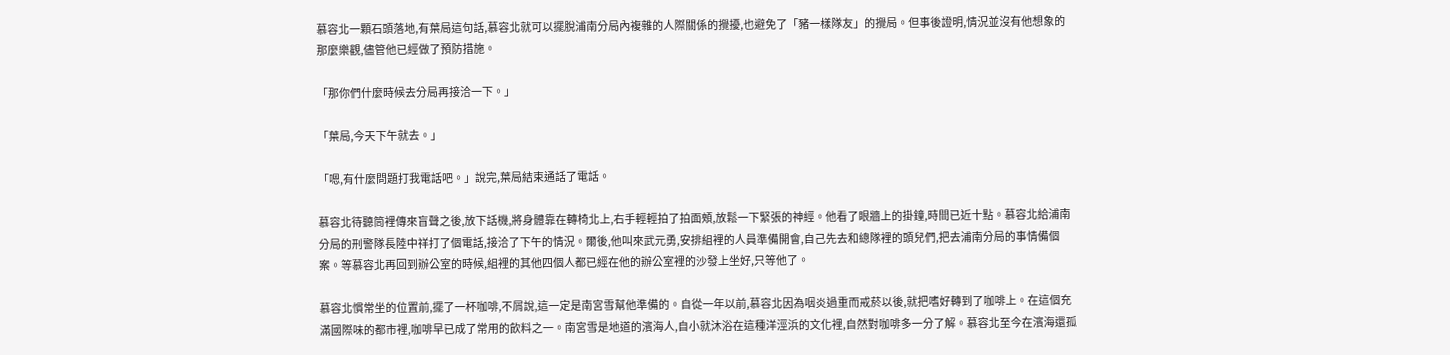慕容北一顆石頭落地,有葉局這句話,慕容北就可以擺脫浦南分局內複雜的人際關係的攪擾,也避免了「豬一樣隊友」的攪局。但事後證明,情況並沒有他想象的那麼樂觀,儘管他已經做了預防措施。

「那你們什麼時候去分局再接洽一下。」

「葉局,今天下午就去。」

「嗯,有什麼問題打我電話吧。」說完,葉局結束通話了電話。

慕容北待聽筒裡傳來盲聲之後,放下話機,將身體靠在轉椅北上,右手輕輕拍了拍面頰,放鬆一下緊張的神經。他看了眼牆上的掛鐘,時間已近十點。慕容北給浦南分局的刑警隊長陸中祥打了個電話,接洽了下午的情況。爾後,他叫來武元勇,安排組裡的人員準備開會,自己先去和總隊裡的頭兒們,把去浦南分局的事情備個案。等慕容北再回到辦公室的時候,組裡的其他四個人都已經在他的辦公室裡的沙發上坐好,只等他了。

慕容北慣常坐的位置前,擺了一杯咖啡,不屑說,這一定是南宮雪幫他準備的。自從一年以前,慕容北因為咽炎過重而戒菸以後,就把嗜好轉到了咖啡上。在這個充滿國際味的都市裡,咖啡早已成了常用的飲料之一。南宮雪是地道的濱海人,自小就沐浴在這種洋涇浜的文化裡,自然對咖啡多一分了解。慕容北至今在濱海還孤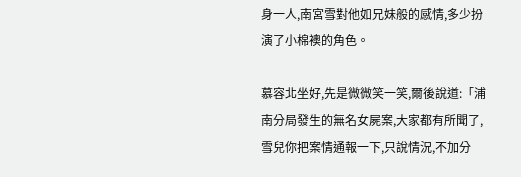身一人,南宮雪對他如兄妹般的感情,多少扮演了小棉襖的角色。

慕容北坐好,先是微微笑一笑,爾後說道:「浦南分局發生的無名女屍案,大家都有所聞了,雪兒你把案情通報一下,只說情況,不加分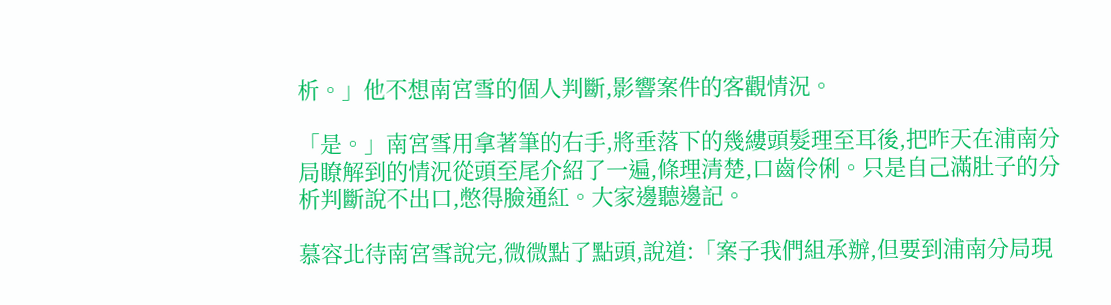析。」他不想南宮雪的個人判斷,影響案件的客觀情況。

「是。」南宮雪用拿著筆的右手,將垂落下的幾縷頭髮理至耳後,把昨天在浦南分局瞭解到的情況從頭至尾介紹了一遍,條理清楚,口齒伶俐。只是自己滿肚子的分析判斷說不出口,憋得臉通紅。大家邊聽邊記。

慕容北待南宮雪說完,微微點了點頭,說道:「案子我們組承辦,但要到浦南分局現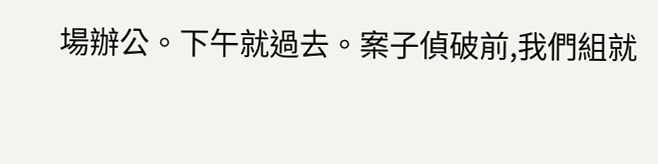場辦公。下午就過去。案子偵破前,我們組就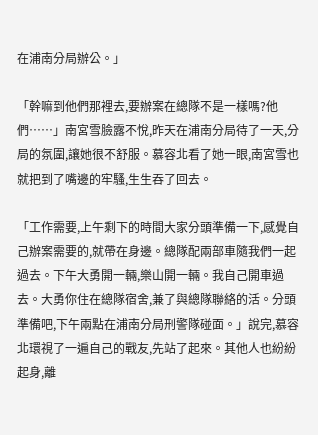在浦南分局辦公。」

「幹嘛到他們那裡去,要辦案在總隊不是一樣嗎?他們……」南宮雪臉露不悅,昨天在浦南分局待了一天,分局的氛圍,讓她很不舒服。慕容北看了她一眼,南宮雪也就把到了嘴邊的牢騷,生生吞了回去。

「工作需要,上午剩下的時間大家分頭準備一下,感覺自己辦案需要的,就帶在身邊。總隊配兩部車隨我們一起過去。下午大勇開一輛,樂山開一輛。我自己開車過去。大勇你住在總隊宿舍,兼了與總隊聯絡的活。分頭準備吧,下午兩點在浦南分局刑警隊碰面。」說完,慕容北環視了一遍自己的戰友,先站了起來。其他人也紛紛起身,離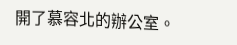開了慕容北的辦公室。